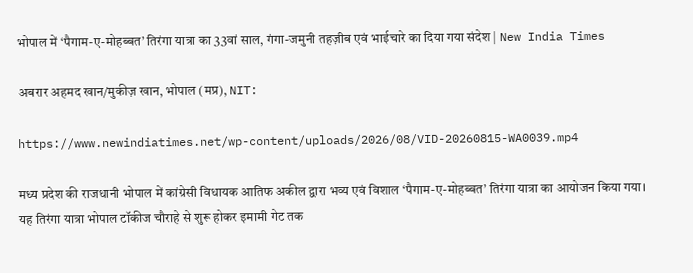भोपाल में ‘पैगाम-ए-मोहब्बत’ तिरंगा यात्रा का 33वां साल, गंगा-जमुनी तहज़ीब एवं भाईचारे का दिया गया संदेश | New India Times

अबरार अहमद खान/मुकीज़ खान, भोपाल (मप्र), NIT:

https://www.newindiatimes.net/wp-content/uploads/2026/08/VID-20260815-WA0039.mp4

मध्य प्रदेश की राजधानी भोपाल में कांग्रेसी विधायक आतिफ अकील द्वारा भव्य एवं विशाल ‘पैगाम-ए-मोहब्बत’ तिरंगा यात्रा का आयोजन किया गया। यह तिरंगा यात्रा भोपाल टॉकीज चौराहे से शुरू होकर इमामी गेट तक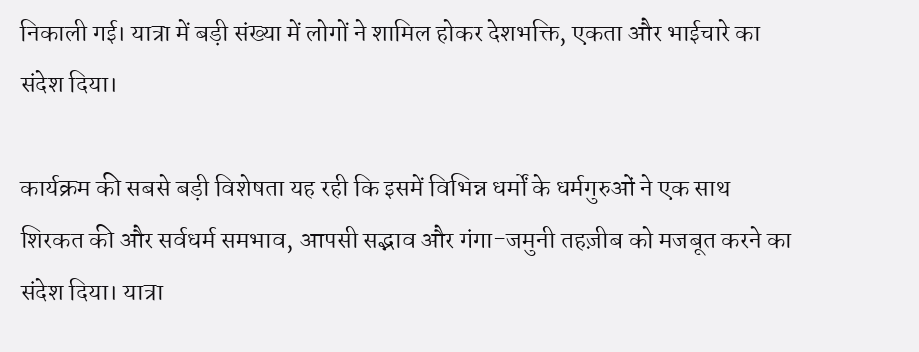निकाली गई। यात्रा में बड़ी संख्या में लोगों ने शामिल होकर देशभक्ति, एकता और भाईचारे का संदेश दिया।

कार्यक्रम की सबसे बड़ी विशेषता यह रही कि इसमें विभिन्न धर्मों के धर्मगुरुओं ने एक साथ शिरकत की और सर्वधर्म समभाव, आपसी सद्भाव और गंगा-जमुनी तहज़ीब को मजबूत करने का संदेश दिया। यात्रा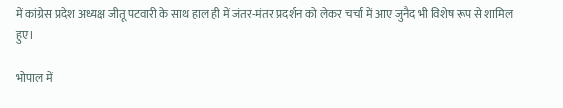में कांग्रेस प्रदेश अध्यक्ष जीतू पटवारी के साथ हाल ही में जंतर-मंतर प्रदर्शन को लेकर चर्चा में आए जुनैद भी विशेष रूप से शामिल हुए।

भोपाल में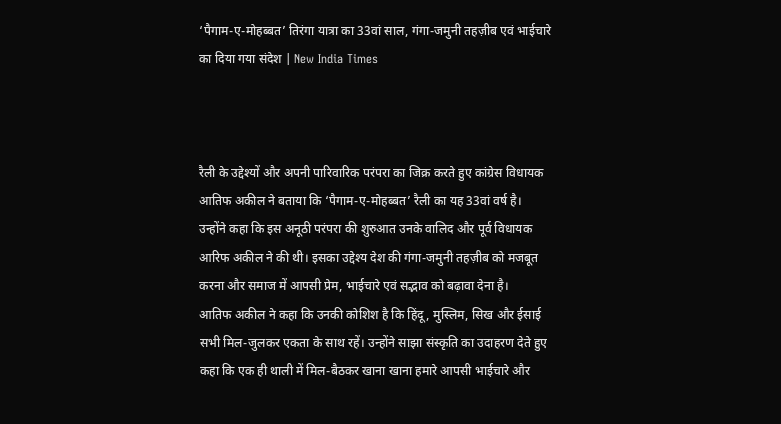‘पैगाम-ए-मोहब्बत’ तिरंगा यात्रा का 33वां साल, गंगा-जमुनी तहज़ीब एवं भाईचारे का दिया गया संदेश | New India Times



रैली के उद्देश्यों और अपनी पारिवारिक परंपरा का जिक्र करते हुए कांग्रेस विधायक आतिफ अकील ने बताया कि ‘पैगाम-ए-मोहब्बत’ रैली का यह 33वां वर्ष है। उन्होंने कहा कि इस अनूठी परंपरा की शुरुआत उनके वालिद और पूर्व विधायक आरिफ अकील ने की थी। इसका उद्देश्य देश की गंगा-जमुनी तहज़ीब को मजबूत करना और समाज में आपसी प्रेम, भाईचारे एवं सद्भाव को बढ़ावा देना है।
आतिफ अकील ने कहा कि उनकी कोशिश है कि हिंदू, मुस्लिम, सिख और ईसाई सभी मिल-जुलकर एकता के साथ रहें। उन्होंने साझा संस्कृति का उदाहरण देते हुए कहा कि एक ही थाली में मिल-बैठकर खाना खाना हमारे आपसी भाईचारे और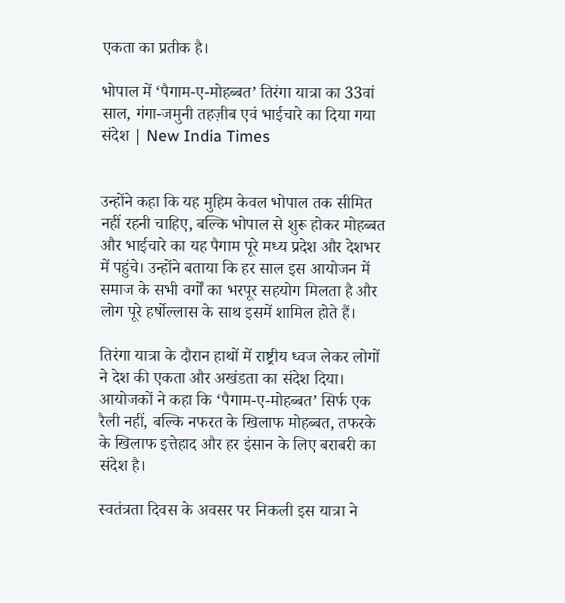एकता का प्रतीक है।

भोपाल में ‘पैगाम-ए-मोहब्बत’ तिरंगा यात्रा का 33वां साल, गंगा-जमुनी तहज़ीब एवं भाईचारे का दिया गया संदेश | New India Times


उन्होंने कहा कि यह मुहिम केवल भोपाल तक सीमित नहीं रहनी चाहिए, बल्कि भोपाल से शुरू होकर मोहब्बत और भाईचारे का यह पैगाम पूरे मध्य प्रदेश और देशभर में पहुंचे। उन्होंने बताया कि हर साल इस आयोजन में समाज के सभी वर्गों का भरपूर सहयोग मिलता है और लोग पूरे हर्षोल्लास के साथ इसमें शामिल होते हैं।

तिरंगा यात्रा के दौरान हाथों में राष्ट्रीय ध्वज लेकर लोगों ने देश की एकता और अखंडता का संदेश दिया। आयोजकों ने कहा कि ‘पैगाम-ए-मोहब्बत’ सिर्फ एक रैली नहीं, बल्कि नफरत के खिलाफ मोहब्बत, तफरके के खिलाफ इत्तेहाद और हर इंसान के लिए बराबरी का संदेश है।

स्वतंत्रता दिवस के अवसर पर निकली इस यात्रा ने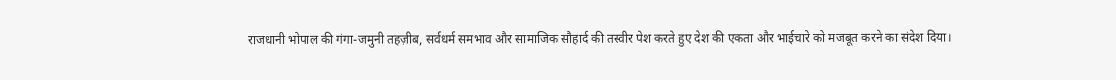राजधानी भोपाल की गंगा-जमुनी तहज़ीब, सर्वधर्म समभाव और सामाजिक सौहार्द की तस्वीर पेश करते हुए देश की एकता और भाईचारे को मजबूत करने का संदेश दिया।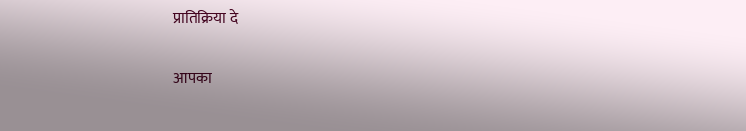प्रातिक्रिया दे

आपका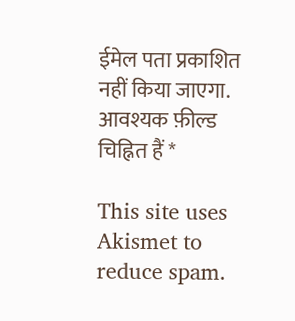ईमेल पता प्रकाशित नहीं किया जाएगा. आवश्यक फ़ील्ड चिह्नित हैं *

This site uses Akismet to reduce spam.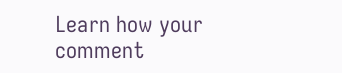Learn how your comment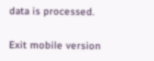data is processed.

Exit mobile version